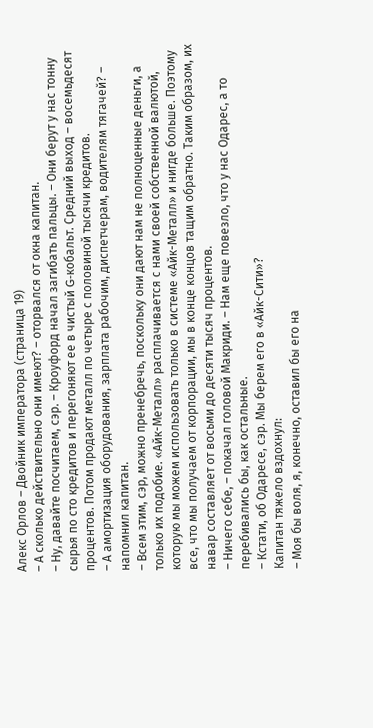Алекс Орлов – Двойник императора (страница 19)
– А сколько действительно они имеют? – оторвался от окна капитан.
– Ну, давайте посчитаем, сэр. – Кроуфорд начал загибать пальцы. – Они берут у нас тонну сырья по сто кредитов и перегоняют ее в чистый G-кобальт. Средний выход – восемьдесят процентов. Потом продают металл по четыре с половиной тысячи кредитов.
– А амортизация оборудования, зарплата рабочим, диспетчерам, водителям тягачей? – напомнил капитан.
– Всем этим, сэр, можно пренебречь, поскольку они дают нам не полноценные деньги, а только их подобие. «Айк-Металл» расплачивается с нами своей собственной валютой, которую мы можем использовать только в системе «Айк-Металл» и нигде больше. Поэтому все, что мы получаем от корпорации, мы в конце концов тащим обратно. Таким образом, их навар составляет от восьми до десяти тысяч процентов.
– Ничего себе, – покачал головой Макриди. – Нам еще повезло, что у нас Одарес, а то перебивались бы, как остальные.
– Кстати, об Одаресе, сэр. Мы берем его в «Айк-Сити»?
Капитан тяжело вздохнул:
– Моя бы воля, я, конечно, оставил бы его на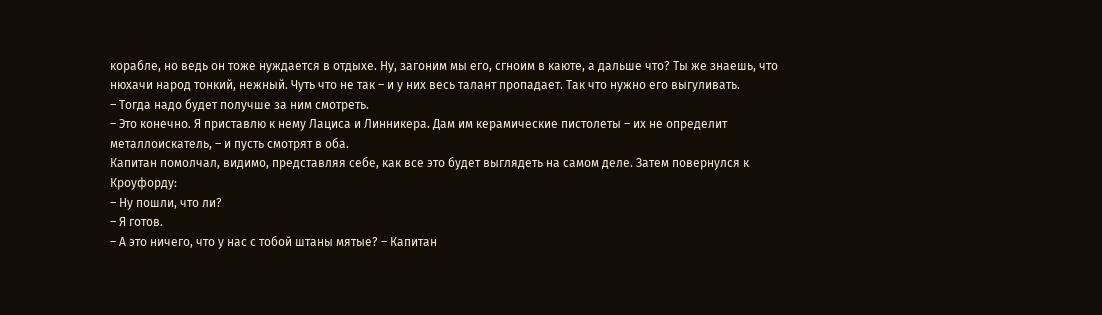корабле, но ведь он тоже нуждается в отдыхе. Ну, загоним мы его, сгноим в каюте, а дальше что? Ты же знаешь, что нюхачи народ тонкий, нежный. Чуть что не так – и у них весь талант пропадает. Так что нужно его выгуливать.
– Тогда надо будет получше за ним смотреть.
– Это конечно. Я приставлю к нему Лациса и Линникера. Дам им керамические пистолеты – их не определит металлоискатель, – и пусть смотрят в оба.
Капитан помолчал, видимо, представляя себе, как все это будет выглядеть на самом деле. Затем повернулся к Кроуфорду:
– Ну пошли, что ли?
– Я готов.
– А это ничего, что у нас с тобой штаны мятые? – Капитан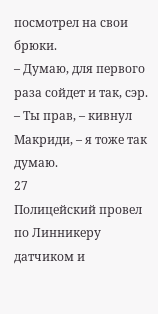посмотрел на свои брюки.
– Думаю, для первого раза сойдет и так, сэр.
– Ты прав, – кивнул Макриди, – я тоже так думаю.
27
Полицейский провел по Линникеру датчиком и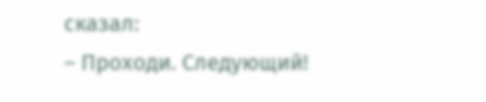сказал:
– Проходи. Следующий!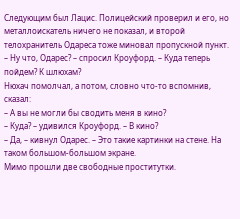Следующим был Лацис. Полицейский проверил и его, но металлоискатель ничего не показал, и второй телохранитель Одареса тоже миновал пропускной пункт.
– Ну что, Одарес? – спросил Кроуфорд. – Куда теперь пойдем? К шлюхам?
Нюхач помолчал, а потом, словно что-то вспомнив, сказал:
– А вы не могли бы сводить меня в кино?
– Куда? – удивился Кроуфорд. – В кино?
– Да, – кивнул Одарес. – Это такие картинки на стене. На таком большом-большом экране.
Мимо прошли две свободные проститутки.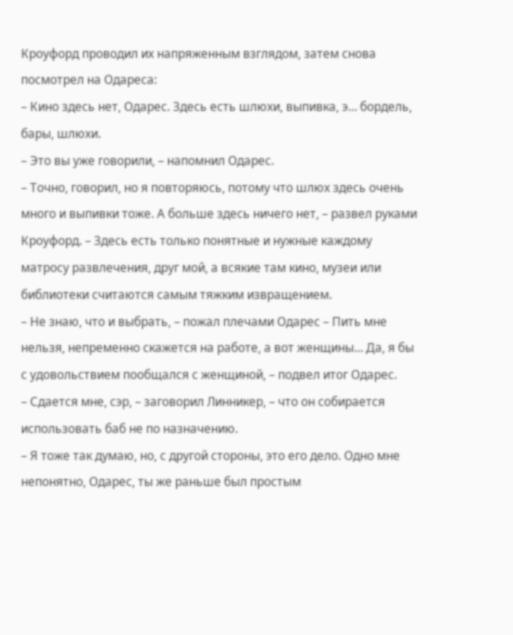Кроуфорд проводил их напряженным взглядом, затем снова посмотрел на Одареса:
– Кино здесь нет, Одарес. Здесь есть шлюхи, выпивка, э… бордель, бары, шлюхи.
– Это вы уже говорили, – напомнил Одарес.
– Точно, говорил, но я повторяюсь, потому что шлюх здесь очень много и выпивки тоже. А больше здесь ничего нет, – развел руками Кроуфорд. – Здесь есть только понятные и нужные каждому матросу развлечения, друг мой, а всякие там кино, музеи или библиотеки считаются самым тяжким извращением.
– Не знаю, что и выбрать, – пожал плечами Одарес – Пить мне нельзя, непременно скажется на работе, а вот женщины… Да, я бы с удовольствием пообщался с женщиной, – подвел итог Одарес.
– Сдается мне, сэр, – заговорил Линникер, – что он собирается использовать баб не по назначению.
– Я тоже так думаю, но, с другой стороны, это его дело. Одно мне непонятно, Одарес, ты же раньше был простым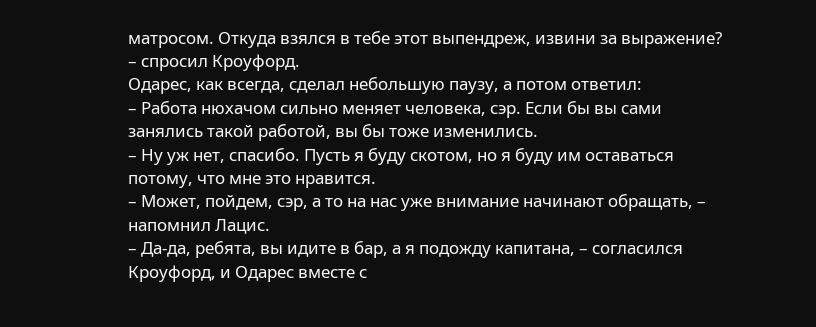матросом. Откуда взялся в тебе этот выпендреж, извини за выражение? – спросил Кроуфорд.
Одарес, как всегда, сделал небольшую паузу, а потом ответил:
– Работа нюхачом сильно меняет человека, сэр. Если бы вы сами занялись такой работой, вы бы тоже изменились.
– Ну уж нет, спасибо. Пусть я буду скотом, но я буду им оставаться потому, что мне это нравится.
– Может, пойдем, сэр, а то на нас уже внимание начинают обращать, – напомнил Лацис.
– Да-да, ребята, вы идите в бар, а я подожду капитана, – согласился Кроуфорд, и Одарес вместе с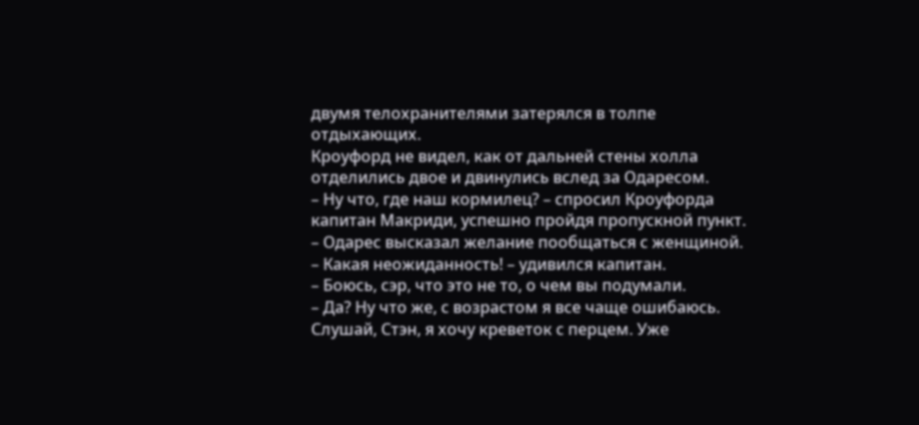двумя телохранителями затерялся в толпе отдыхающих.
Кроуфорд не видел, как от дальней стены холла отделились двое и двинулись вслед за Одаресом.
– Ну что, где наш кормилец? – спросил Кроуфорда капитан Макриди, успешно пройдя пропускной пункт.
– Одарес высказал желание пообщаться с женщиной.
– Какая неожиданность! – удивился капитан.
– Боюсь, сэр, что это не то, о чем вы подумали.
– Да? Ну что же, с возрастом я все чаще ошибаюсь. Слушай, Стэн, я хочу креветок с перцем. Уже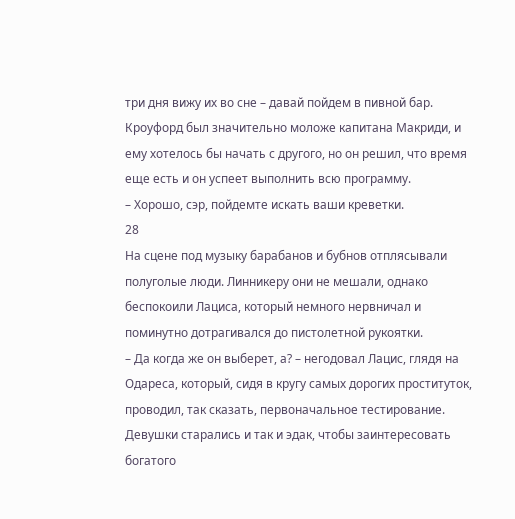три дня вижу их во сне – давай пойдем в пивной бар.
Кроуфорд был значительно моложе капитана Макриди, и ему хотелось бы начать с другого, но он решил, что время еще есть и он успеет выполнить всю программу.
– Хорошо, сэр, пойдемте искать ваши креветки.
28
На сцене под музыку барабанов и бубнов отплясывали полуголые люди. Линникеру они не мешали, однако беспокоили Лациса, который немного нервничал и поминутно дотрагивался до пистолетной рукоятки.
– Да когда же он выберет, а? – негодовал Лацис, глядя на Одареса, который, сидя в кругу самых дорогих проституток, проводил, так сказать, первоначальное тестирование. Девушки старались и так и эдак, чтобы заинтересовать богатого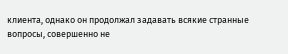клиента, однако он продолжал задавать всякие странные вопросы, совершенно не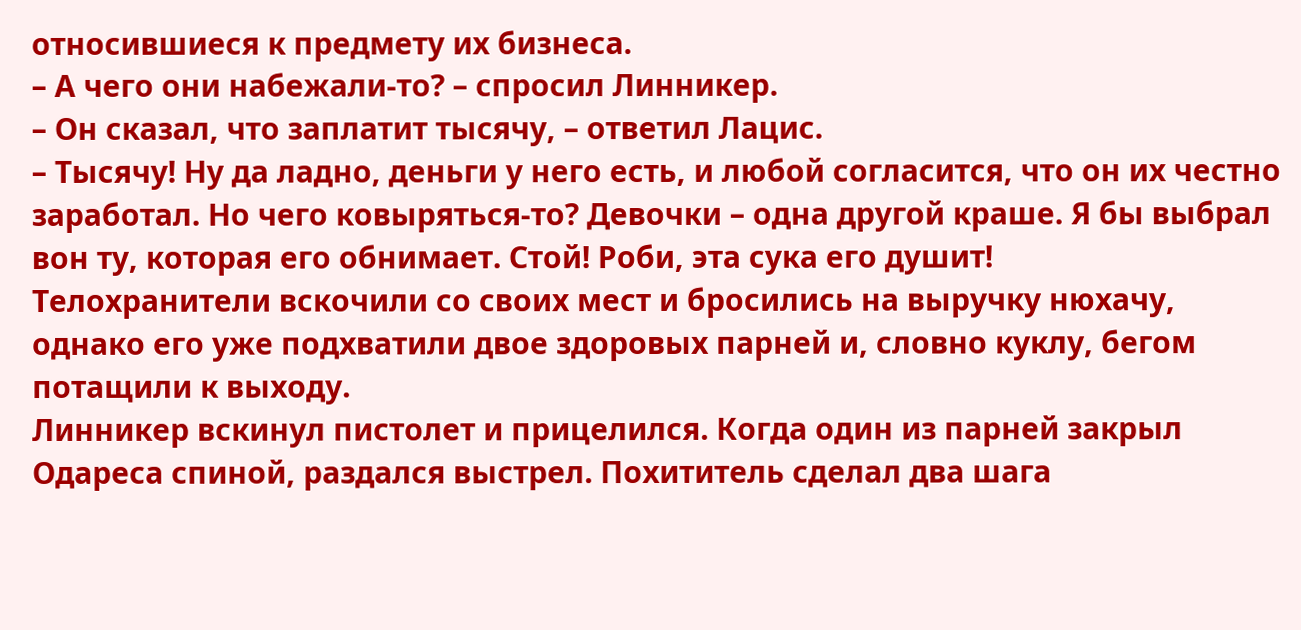относившиеся к предмету их бизнеса.
– А чего они набежали-то? – спросил Линникер.
– Он сказал, что заплатит тысячу, – ответил Лацис.
– Тысячу! Ну да ладно, деньги у него есть, и любой согласится, что он их честно заработал. Но чего ковыряться-то? Девочки – одна другой краше. Я бы выбрал вон ту, которая его обнимает. Стой! Роби, эта сука его душит!
Телохранители вскочили со своих мест и бросились на выручку нюхачу, однако его уже подхватили двое здоровых парней и, словно куклу, бегом потащили к выходу.
Линникер вскинул пистолет и прицелился. Когда один из парней закрыл Одареса спиной, раздался выстрел. Похититель сделал два шага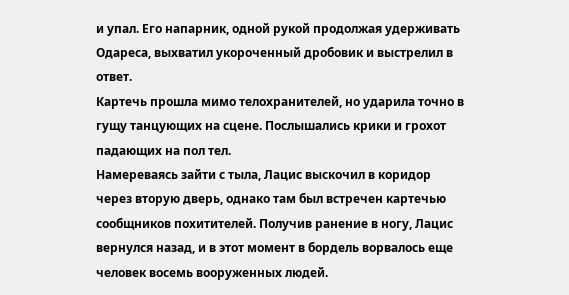и упал. Его напарник, одной рукой продолжая удерживать Одареса, выхватил укороченный дробовик и выстрелил в ответ.
Картечь прошла мимо телохранителей, но ударила точно в гущу танцующих на сцене. Послышались крики и грохот падающих на пол тел.
Намереваясь зайти с тыла, Лацис выскочил в коридор через вторую дверь, однако там был встречен картечью сообщников похитителей. Получив ранение в ногу, Лацис вернулся назад, и в этот момент в бордель ворвалось еще человек восемь вооруженных людей.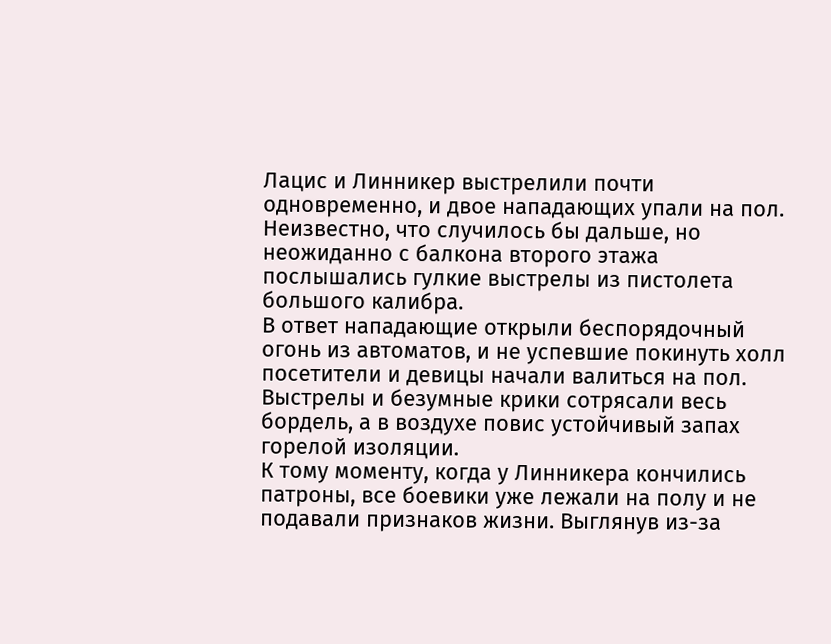Лацис и Линникер выстрелили почти одновременно, и двое нападающих упали на пол. Неизвестно, что случилось бы дальше, но неожиданно с балкона второго этажа послышались гулкие выстрелы из пистолета большого калибра.
В ответ нападающие открыли беспорядочный огонь из автоматов, и не успевшие покинуть холл посетители и девицы начали валиться на пол. Выстрелы и безумные крики сотрясали весь бордель, а в воздухе повис устойчивый запах горелой изоляции.
К тому моменту, когда у Линникера кончились патроны, все боевики уже лежали на полу и не подавали признаков жизни. Выглянув из-за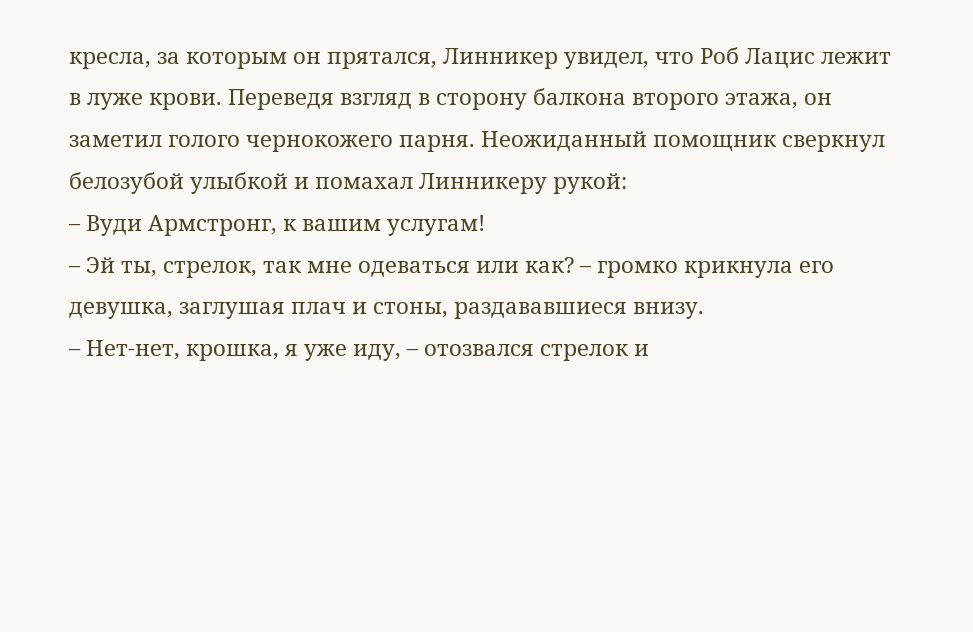кресла, за которым он прятался, Линникер увидел, что Роб Лацис лежит в луже крови. Переведя взгляд в сторону балкона второго этажа, он заметил голого чернокожего парня. Неожиданный помощник сверкнул белозубой улыбкой и помахал Линникеру рукой:
– Вуди Армстронг, к вашим услугам!
– Эй ты, стрелок, так мне одеваться или как? – громко крикнула его девушка, заглушая плач и стоны, раздававшиеся внизу.
– Нет-нет, крошка, я уже иду, – отозвался стрелок и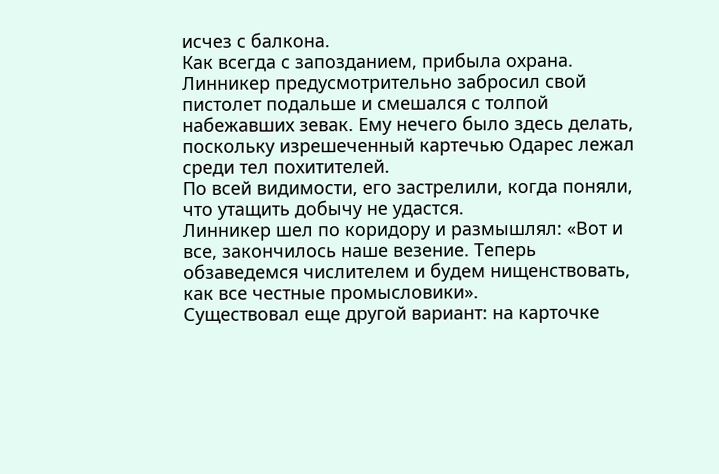исчез с балкона.
Как всегда с запозданием, прибыла охрана. Линникер предусмотрительно забросил свой пистолет подальше и смешался с толпой набежавших зевак. Ему нечего было здесь делать, поскольку изрешеченный картечью Одарес лежал среди тел похитителей.
По всей видимости, его застрелили, когда поняли, что утащить добычу не удастся.
Линникер шел по коридору и размышлял: «Вот и все, закончилось наше везение. Теперь обзаведемся числителем и будем нищенствовать, как все честные промысловики».
Существовал еще другой вариант: на карточке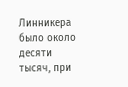Линникера было около десяти тысяч, при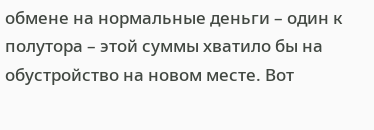обмене на нормальные деньги – один к полутора – этой суммы хватило бы на обустройство на новом месте. Вот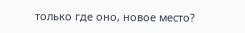только где оно, новое место?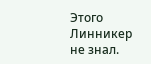Этого Линникер не знал.